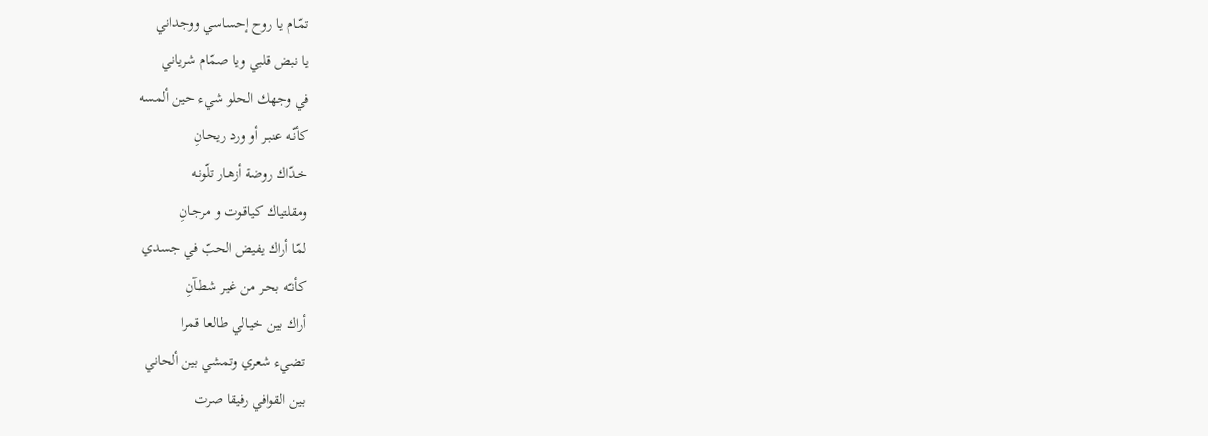تمّـام يا روح إحساسي ووجداني
يا نبض قلبي ويا صمّام شرياني
في وجهك الحلو شيء حين ألمسه
كأنّـه عنبـر أو ورد ريحـانِ
خـدّاك روضة أزهـار تلّونـه
ومقلتياك كياقـوت و مرجـانِ
لمّا أراك يفيض الحبّ في جسدي
كأنـّه بحـر من غيـر شطـآنِ
أراك بين خيـالي طالعا قمرا
تضيء شعري وتمشي بين ألحاني
بين القوافي رفيقا صرت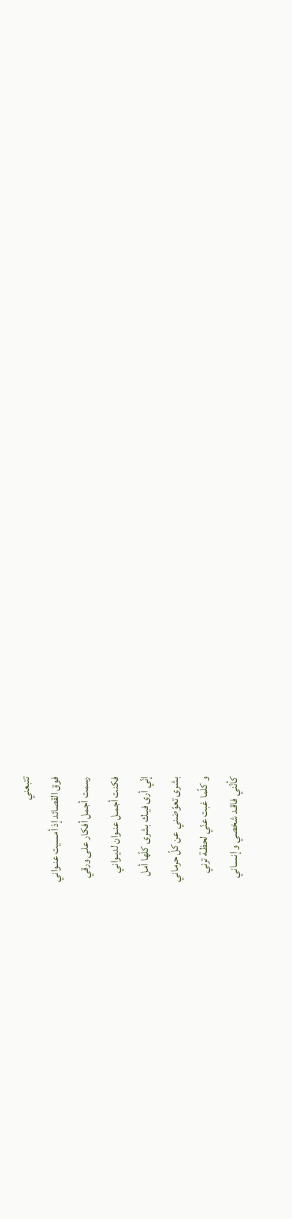تتبعني
فوق القصائد إذ أمسيت عنـواني
رسمت أجمل أفكار على ورقي
فكنت أجمـل عنـوان لديـواني
إنّي أرى فيـك بشرى كلّها أمل
بشرى تعوّضني عن كلّ حرماني
و كلّما غبت عنّي لحظـة ترني
كأنّني فاقـد شخصي و إنسـاني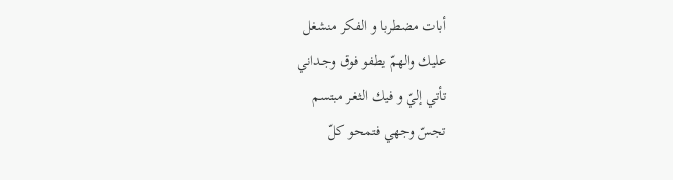أبات مضطربا و الفكر منشغل
عليك والهمّ يطفو فوق وجـداني
تأتي إليّ و فيك الثغـر مبتسم
تجسّ وجهي فتمحو كلّ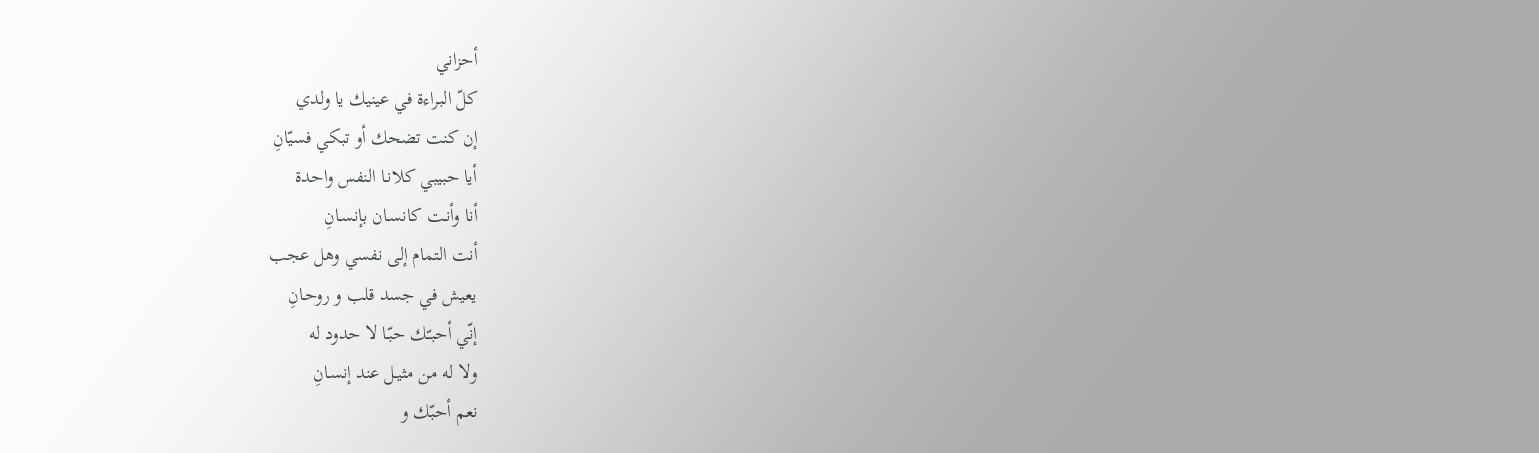أحزاني
كلّ البراءة في عينيك يا ولدي
إن كنت تضحك أو تبكي فسيّانِ
أيا حبيبي كلانـا النفس واحدة
أنا وأنـت كانسـان بإنسـانِ
أنت التمام إلى نفسي وهل عجب
يعيش في جسد قلب و روحـانِ
إنّي أحبـّك حبّـا لا حدود له
ولا له من مثيـل عند إنسـانِ
نعم أحبّك و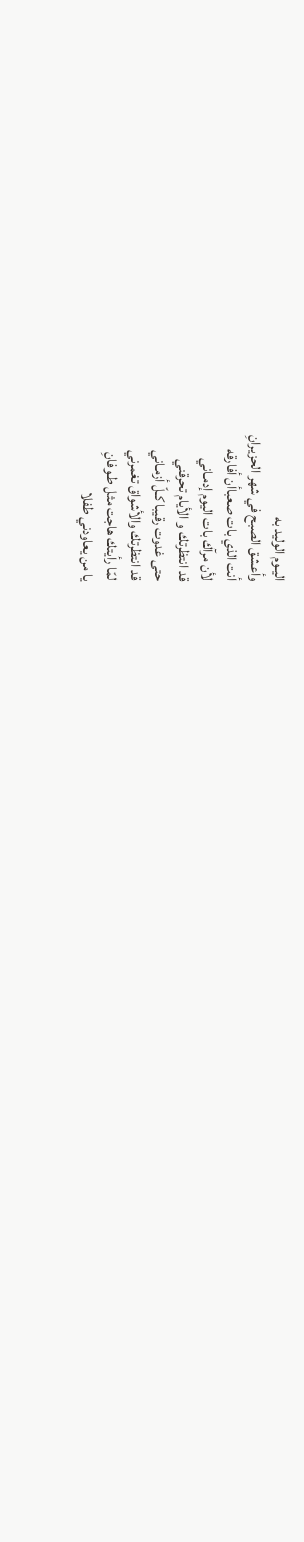اليـوم الوليد به
وأعشق الصبح في شهر الحزيرانِ
أنت الذي بات صعباأن أفارقه
لأن مرآك بات اليوم إدمـاني
قد انتظرتك و الأيام تحرقني
حتى غدوت رقيبا كـلّ أزمـاني
قد انتظرتك والأشواق تغمرني
لمّا رأيتك هاجت مثل طـوفانِ
يا من يعاودني طفلا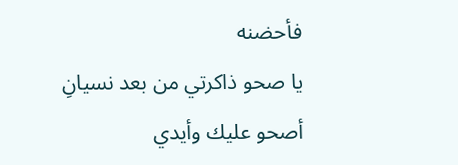فأحضنه
يا صحو ذاكرتي من بعد نسيانِ
أصحو عليك وأيدي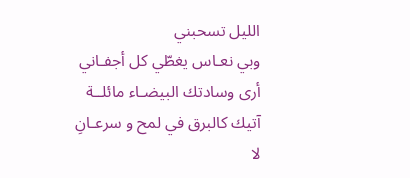الليل تسحبني
وبي نعـاس يغطّي كل أجفـاني
أرى وسادتك البيضـاء مائلــة
آتيك كالبرق في لمح و سرعـانِ
لا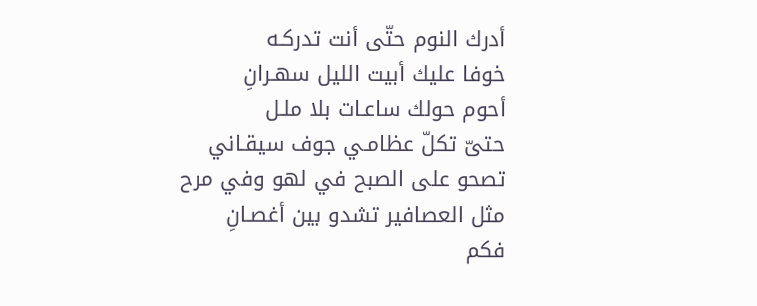أدرك النوم حتّى أنت تدركـه
خوفا عليك أبيت الليل سهـرانِ
أحوم حولك ساعـات بلا ملـل
حتىّ تكلّ عظامـي جوف سيقـاني
تصحو على الصبح في لهو وفي مرح
مثل العصافير تشدو بين أغصـانِ
فكم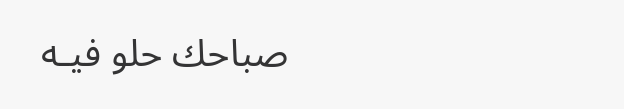صباحك حلو فيـه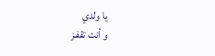يا ولدي
و أنت تقفـز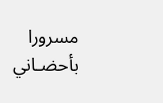مسرورا بأحضـاني